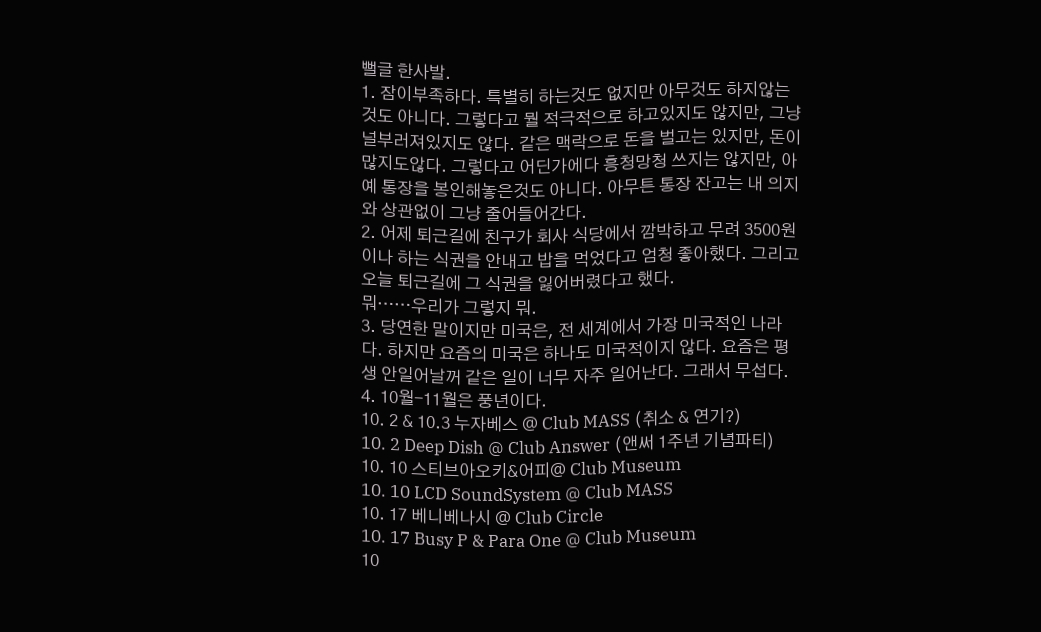뻘글 한사발.
1. 잠이부족하다. 특별히 하는것도 없지만 아무것도 하지않는것도 아니다. 그렇다고 뭘 적극적으로 하고있지도 않지만, 그냥 널부러져있지도 않다. 같은 맥락으로 돈을 벌고는 있지만, 돈이 많지도않다. 그렇다고 어딘가에다 흥청망청 쓰지는 않지만, 아예 통장을 봉인해놓은것도 아니다. 아무튼 통장 잔고는 내 의지와 상관없이 그냥 줄어들어간다.
2. 어제 퇴근길에 친구가 회사 식당에서 깜박하고 무려 3500원이나 하는 식권을 안내고 밥을 먹었다고 엄청 좋아했다. 그리고 오늘 퇴근길에 그 식권을 잃어버렸다고 했다.
뭐……우리가 그렇지 뭐.
3. 당연한 말이지만 미국은, 전 세계에서 가장 미국적인 나라다. 하지만 요즘의 미국은 하나도 미국적이지 않다. 요즘은 평생 안일어날꺼 같은 일이 너무 자주 일어난다. 그래서 무섭다.
4. 10월-11월은 풍년이다.
10. 2 & 10.3 누자베스 @ Club MASS (취소 & 연기?)
10. 2 Deep Dish @ Club Answer (앤써 1주년 기념파티)
10. 10 스티브아오키&어피@ Club Museum
10. 10 LCD SoundSystem @ Club MASS
10. 17 베니베나시 @ Club Circle
10. 17 Busy P & Para One @ Club Museum
10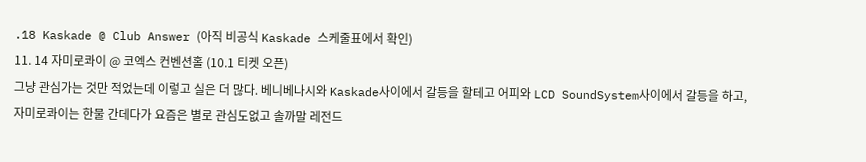.18 Kaskade @ Club Answer (아직 비공식 Kaskade 스케줄표에서 확인)
11. 14 자미로콰이 @ 코엑스 컨벤션홀 (10.1 티켓 오픈)
그냥 관심가는 것만 적었는데 이렇고 실은 더 많다. 베니베나시와 Kaskade사이에서 갈등을 할테고 어피와 LCD SoundSystem사이에서 갈등을 하고, 자미로콰이는 한물 간데다가 요즘은 별로 관심도없고 솔까말 레전드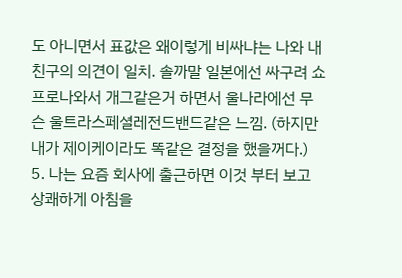도 아니면서 표값은 왜이렇게 비싸냐는 나와 내친구의 의견이 일치. 솔까말 일본에선 싸구려 쇼프로나와서 개그같은거 하면서 울나라에선 무슨 울트라스페셜레전드밴드같은 느낌. (하지만 내가 제이케이라도 똑같은 결정을 했을꺼다.)
5. 나는 요즘 회사에 출근하면 이것 부터 보고 상쾌하게 아침을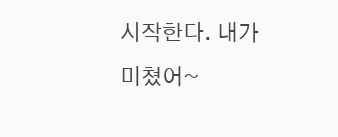시작한다. 내가 미쳤어~